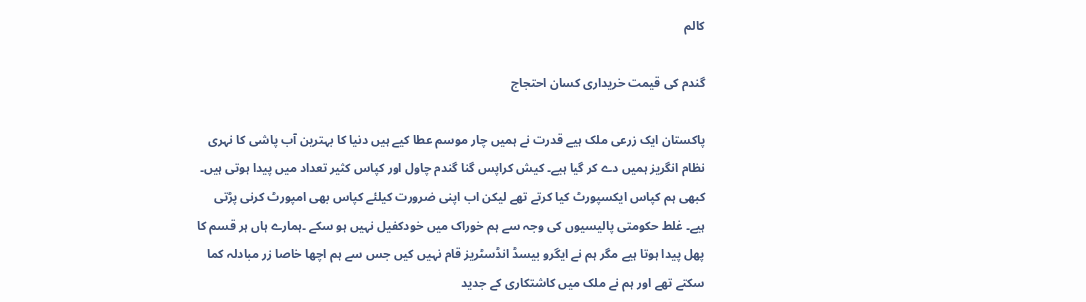کالم

گندم کی قیمت خریداری کسان احتجاج

پاکستان ایک زرعی ملک ہیے قدرت نے ہمیں چار موسم عطا کیے ہیں دنیا کا بہترین آب پاشی کا نہری نظام انگریز ہمیں دے کر گیا ہیے۔ کیش کراپس گنا گندم چاول اور کپاس کثیر تعداد میں پیدا ہوتی ہیں۔ کبھی ہم کپاس ایکسپورٹ کیا کرتے تھے لیکن اب اپنی ضرورت کیلئے کپاس بھی امپورٹ کرنی پڑتی ہیے۔ غلط حکومتی پالیسیوں کی وجہ سے ہم خوراک میں خودکفیل نہیں ہو سکے ۔ہمارے ہاں ہر قسم کا پھل پیدا ہوتا ہیے مگر ہم نے ایگرو بیسڈ انڈسٹریز قام نہیں کیں جس سے ہم اچھا خاصا زر مبادلہ کما سکتے تھے اور ہم نے ملک میں کاشتکاری کے جدید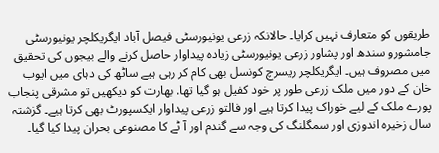طریقوں کو متعارف نہیں کرایا۔ حالانکہ زرعی یونیورسٹی فیصل آباد ایگریکلچر یونیورسٹی جامشورو سندھ اور پشاور زرعی یونیورسٹی زیادہ پیداوار حاصل کرنے والے بیجوں کی تحقیق میں مصروف ہیں۔ ایگریکلچر ریسرچ کونسل بھی کام کر رہی ہیے ساٹھ کی دہای میں ایوب خان کے دور میں ملک زرعی طور پر خود کفیل ہو گیا تھا. بھارت کو دیکھیں تو مشرقی پنجاب پورے ملک کے لیے خوراک پیدا کرتا ہیے اور فالتو زرعی پیداوار ایکسپورٹ بھی کرتا ہیے۔ گزشتہ سال زخیرہ اندوزی اور سمگلنگ کی وجہ سے گندم اور آ ٹے کا مصنوعی بحران پیدا کیا گیا۔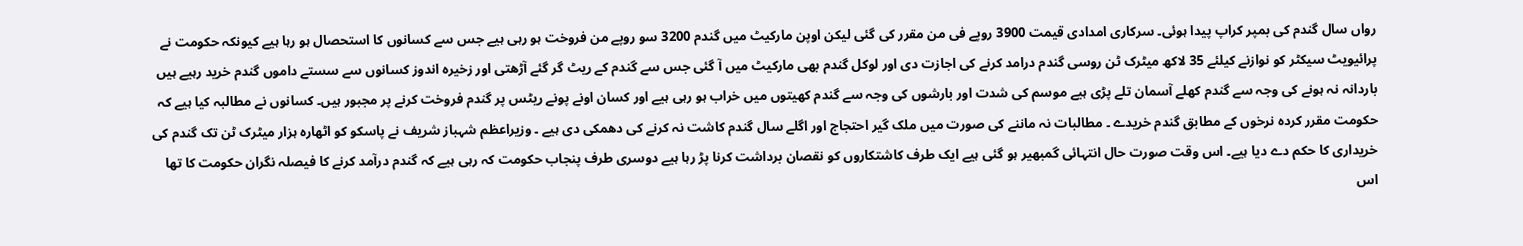رواں سال گندم کی بمپر کراپ پیدا ہوئی۔ سرکاری امدادی قیمت 3900 روپے فی من مقرر کی گئی لیکن اوپن مارکیٹ میں گندم 3200 سو روپے من فروخت ہو رہی ہیے جس سے کسانوں کا استحصال ہو رہا ہیے کیونکہ حکومت نے پرائیویٹ سیکٹر کو نوازنے کیلئے 35 لاکھ میٹرک ٹن روسی گندم درامد کرنے کی اجازت دی اور لوکل گندم بھی مارکیٹ میں آ گئی جس سے گندم کے ریٹ گر گئے آڑھتی اور زخیرہ اندوز کسانوں سے سستے داموں گندم خرید رہیے ہیں باردانہ نہ ہونے کی وجہ سے گندم کھلے آسمان تلے پڑی ہیے موسم کی شدت اور بارشوں کی وجہ سے گندم کھیتوں میں خراب ہو رہی ہیے اور کسان اونے پونے ریٹس پر گندم فروخت کرنے پر مجبور ہیں۔ کسانوں نے مطالبہ کیا ہیے کہ حکومت مقرر کردہ نرخوں کے مطابق گندم خریدے ۔ مطالبات نہ ماننے کی صورت میں ملک گیر احتجاج اور اگلے سال گندم کاشت نہ کرنے کی دھمکی دی ہیے ۔ وزیراعظم شہباز شریف نے پاسکو کو اٹھارہ ہزار میٹرک ٹن تک گندم کی خریداری کا حکم دے دیا ہیے۔ اس وقت صورت حال انتہائی گمبھیر ہو گئی ہیے ایک طرف کاشتکاروں کو نقصان برداشت کرنا پڑ رہا ہیے دوسری طرف پنجاب حکومت کہ رہی ہیے کہ گندم درآمد کرنے کا فیصلہ نگران حکومت کا تھا اس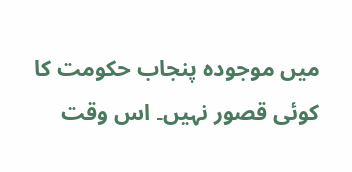میں موجودہ پنجاب حکومت کا کوئی قصور نہیں۔ اس وقت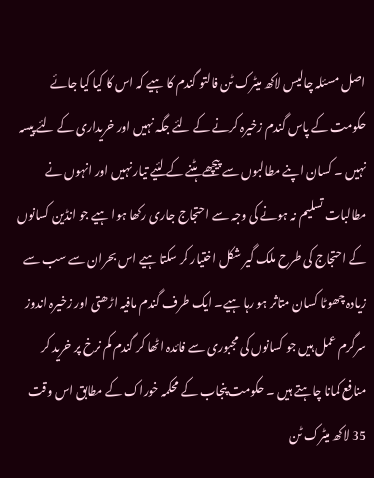اصل مسئلہ چالیس لاکھ میٹرک ٹن فالتو گندم کا ہیے کہ اس کا کیا کیا جائے حکومت کے پاس گندم زخیرہ کرنے کے لئے جگہ نہیں اور خریداری کے لئے پیسہ نہیں ۔ کسان اپنے مطالبوں سے پیچھے ہٹنے کے لئیے تیار نہیں اور انہوں نے مطالبات تسلیم نہ ہونے کی وجہ سے احتجاج جاری رکھا ہوا ہیے جو انڈین کسانوں کے احتجاج کی طرح ملک گیر شکل اختیار کر سکتا ہیے اس بحران سے سب سے زیادہ چھوٹا کسان متاثر ہو رہا ہیے۔ ایک طرف گندم مافیہ اڑھتی اور زخیرہ اندوز سرگرم عمل ہیں جو کسانوں کی مجبوری سے فائدہ اٹھا کر گندم کم نرخ پر خرید کر منافع کمانا چاہتے ہیں ۔ حکومت پنجاب کے محکمہ خوراک کے مطابق اس وقت 35 لاکھ میٹرک ٹن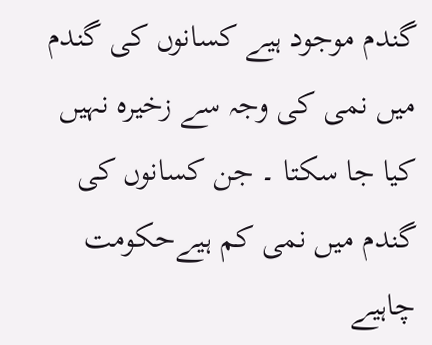گندم موجود ہیے کسانوں کی گندم میں نمی کی وجہ سے زخیرہ نہیں کیا جا سکتا ۔ جن کسانوں کی گندم میں نمی کم ہیےحکومت چاہیے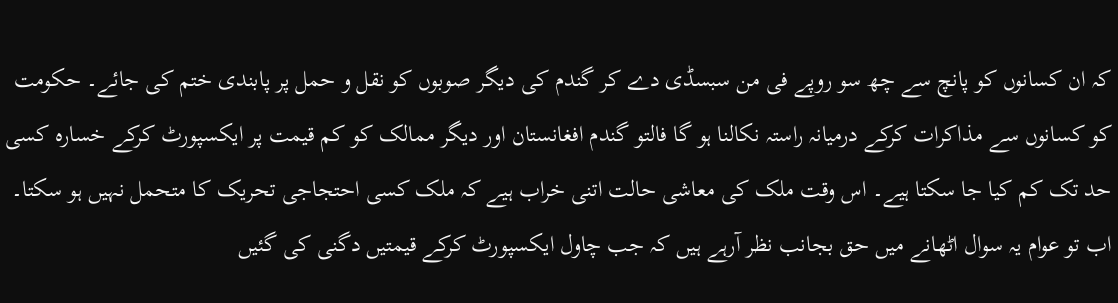کہ ان کسانوں کو پانچ سے چھ سو روپے فی من سبسڈی دے کر گندم کی دیگر صوبوں کو نقل و حمل پر پابندی ختم کی جائے۔ حکومت کو کسانوں سے مذاکرات کرکے درمیانہ راستہ نکالنا ہو گا فالتو گندم افغانستان اور دیگر ممالک کو کم قیمت پر ایکسپورٹ کرکے خسارہ کسی حد تک کم کیا جا سکتا ہیے۔ اس وقت ملک کی معاشی حالت اتنی خراب ہیے کہ ملک کسی احتجاجی تحریک کا متحمل نہیں ہو سکتا۔ اب تو عوام یہ سوال اٹھانے میں حق بجانب نظر آرہے ہیں کہ جب چاول ایکسپورٹ کرکے قیمتیں دگنی کی گئیں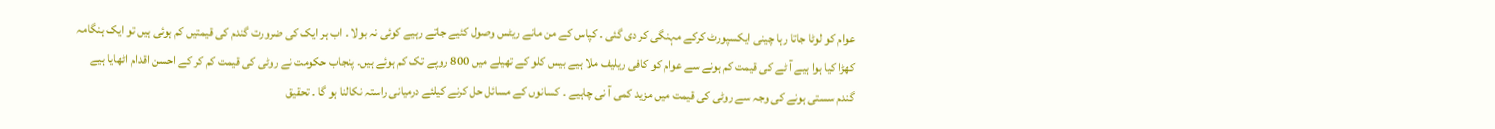عوام کو لوٹا جاتا رہا چینی ایکسپورٹ کرکے مہنگی کر دی گئی ۔ کپاس کے من مانے ریٹس وصول کئیے جاتے رہیے کوئی نہ بولا ۔ اب ہر ایک کی ضرورت گندم کی قیمتیں کم ہوئی ہیں تو ایک ہنگامہ کھڑا کیا ہوا ہیے آ ٹے کی قیمت کم ہونے سے عوام کو کافی ریلیف ملا ہیے بیس کلو کے تھیلے میں 800 روپے تک کم ہوئے ہیں۔ پنجاب حکومت نے روٹی کی قیمت کم کر کے احسن اقدام اٹھایا ہیے گندم سستی ہونے کی وجہ سے روٹی کی قیمت میں مزید کمی آ نی چاہیے ۔ کسانوں کے مسائل حل کرنے کیلئے درمیانی راستہ نکالنا ہو گا ۔ تحقیق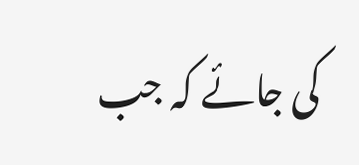کی جائے کہ جب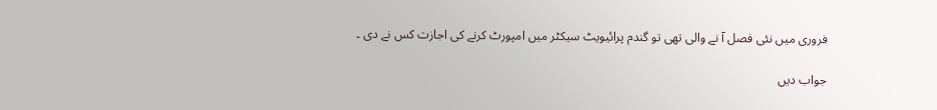فروری میں نئی فصل آ نے والی تھی تو گندم پرائیویٹ سیکٹر میں امپورٹ کرنے کی اجازت کس نے دی ۔

جواب دیں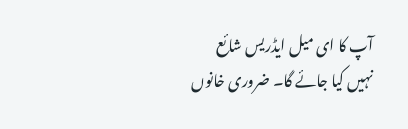آپ کا ای میل ایڈریس شائع نہیں کیا جائے گا۔ ضروری خانوں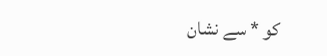کو * سے نشان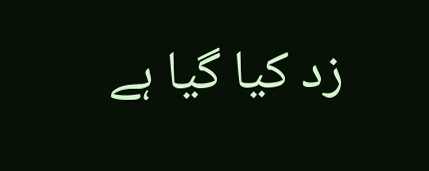زد کیا گیا ہے